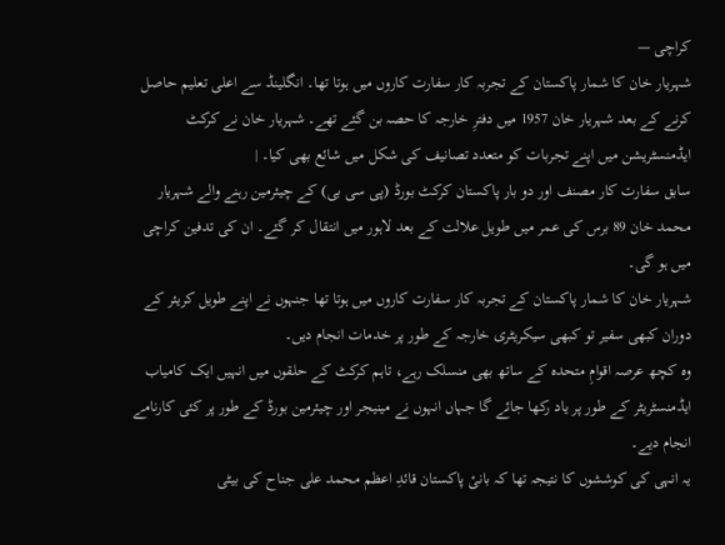کراچی —
شہریار خان کا شمار پاکستان کے تجربہ کار سفارت کاروں میں ہوتا تھا۔ انگلینڈ سے اعلی تعلیم حاصل کرنے کے بعد شہریار خان 1957 میں دفترِ خارجہ کا حصہ بن گئے تھے۔ شہریار خان نے کرکٹ ایڈمنسٹریشن میں اپنے تجربات کو متعدد تصانیف کی شکل میں شائع بھی کیا۔ |
سابق سفارت کار مصنف اور دو بار پاکستان کرکٹ بورڈ (پی سی بی) کے چیئرمین رہنے والے شہریار محمد خان 89 برس کی عمر میں طویل علالت کے بعد لاہور میں انتقال کر گئے۔ ان کی تدفین کراچی میں ہو گی۔
شہریار خان کا شمار پاکستان کے تجربہ کار سفارت کاروں میں ہوتا تھا جنہوں نے اپنے طویل کریئر کے دوران کبھی سفیر تو کبھی سیکریٹری خارجہ کے طور پر خدمات انجام دیں۔
وہ کچھ عرصہ اقوامِ متحدہ کے ساتھ بھی منسلک رہے، تاہم کرکٹ کے حلقوں میں انہیں ایک کامیاب ایڈمنسٹریٹر کے طور پر یاد رکھا جائے گا جہاں انہوں نے مینیجر اور چیئرمین بورڈ کے طور پر کئی کارنامے انجام دیے۔
یہ انہی کی کوششوں کا نتیجہ تھا کہ بانیٔ پاکستان قائدِ اعظم محمد علی جناح کی بیٹی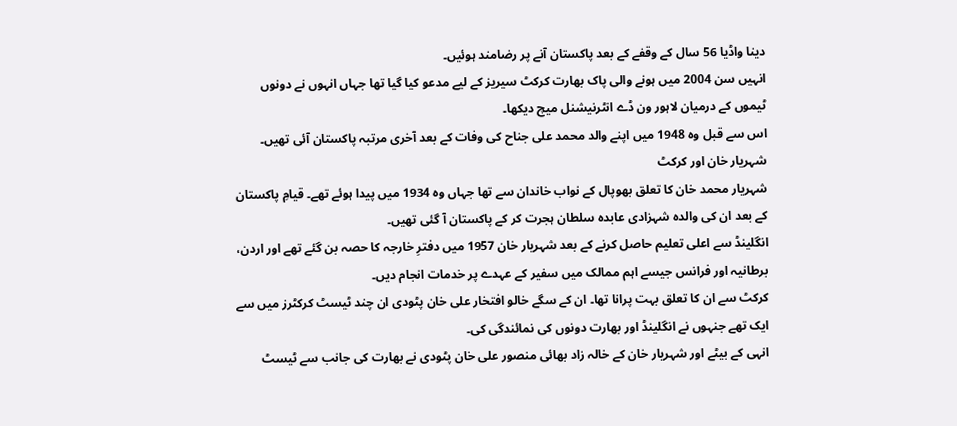دینا واڈیا 56 سال کے وقفے کے بعد پاکستان آنے پر رضامند ہوئیں۔
انہیں سن 2004 میں ہونے والی پاک بھارت کرکٹ سیریز کے لیے مدعو کیا گیا تھا جہاں انہوں نے دونوں ٹیموں کے درمیان لاہور ون ڈے انٹرنیشنل میچ دیکھا۔
اس سے قبل وہ 1948 میں اپنے والد محمد علی جناح کی وفات کے بعد آخری مرتبہ پاکستان آئی تھیں۔
شہریار خان اور کرکٹ
شہریار محمد خان کا تعلق بھوپال کے نواب خاندان سے تھا جہاں وہ 1934 میں پیدا ہوئے تھے۔ قیامِ پاکستان کے بعد ان کی والدہ شہزادی عابدہ سلطان ہجرت کر کے پاکستان آ گئی تھیں۔
انگلینڈ سے اعلی تعلیم حاصل کرنے کے بعد شہریار خان 1957 میں دفترِ خارجہ کا حصہ بن گئے تھے اور اردن، برطانیہ اور فرانس جیسے اہم ممالک میں سفیر کے عہدے پر خدمات انجام دیں۔
کرکٹ سے ان کا تعلق بہت پرانا تھا۔ ان کے سگے خالو افتخار علی خان پٹودی ان چند ٹیسٹ کرکٹرز میں سے ایک تھے جنہوں نے انگلینڈ اور بھارت دونوں کی نمائندگی کی۔
انہی کے بیٹے اور شہریار خان کے خالہ زاد بھائی منصور علی خان پٹودی نے بھارت کی جانب سے ٹیسٹ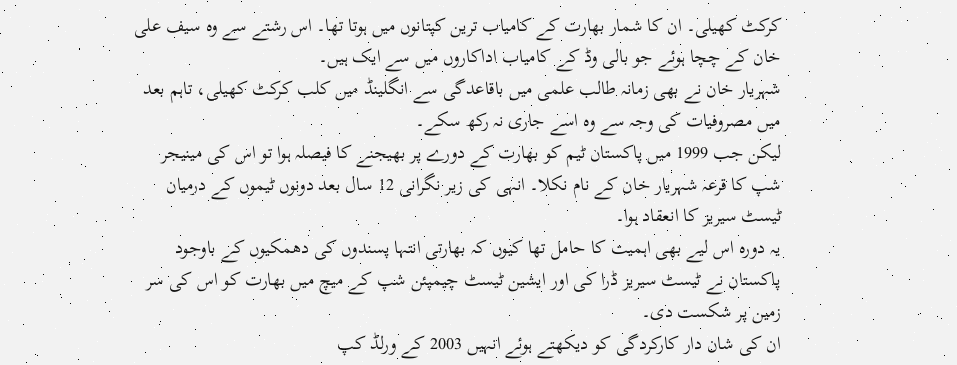کرکٹ کھیلی۔ ان کا شمار بھارت کے کامیاب ترین کپتانوں میں ہوتا تھا۔ اس رشتے سے وہ سیف علی خان کے چچا ہوئے جو بالی وڈ کے کامیاب اداکاروں میں سے ایک ہیں۔
شہریار خان نے بھی زمانہ طالب علمی میں باقاعدگی سے انگلینڈ میں کلب کرکٹ کھیلی، تاہم بعد میں مصروفیات کی وجہ سے وہ اسے جاری نہ رکھ سکے۔
لیکن جب 1999 میں پاکستان ٹیم کو بھارت کے دورے پر بھیجنے کا فیصلہ ہوا تو اس کی مینیجر شپ کا قرعہ شہریار خان کے نام نکلا۔ انہی کی زیر نگرانی 12 سال بعد دونوں ٹیموں کے درمیان ٹیسٹ سیریز کا انعقاد ہوا۔
یہ دورہ اس لیے بھی اہمیت کا حامل تھا کیوں کہ بھارتی انتہا پسندوں کی دھمکیوں کے باوجود پاکستان نے ٹیسٹ سیریز ڈرا کی اور ایشین ٹیسٹ چیمپئن شپ کے میچ میں بھارت کو اس کی سر زمین پر شکست دی۔
ان کی شان دار کارکردگی کو دیکھتے ہوئے انہیں 2003 کے ورلڈ کپ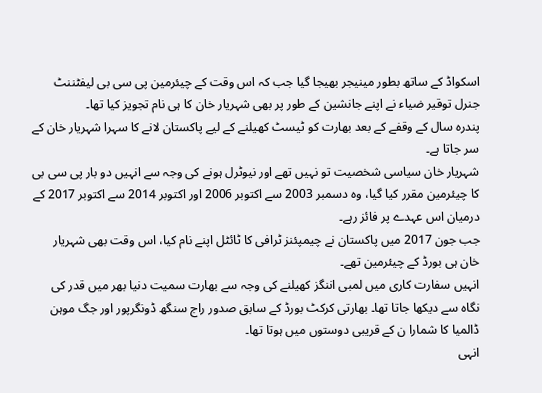اسکواڈ کے ساتھ بطور مینیجر بھیجا گیا جب کہ اس وقت کے چیئرمین پی سی بی لیفٹننٹ جنرل توقیر ضیاء نے اپنے جانشین کے طور پر بھی شہریار خان کا ہی نام تجویز کیا تھا۔
پندرہ سال کے وقفے کے بعد بھارت کو ٹیسٹ کھیلنے کے لیے پاکستان لانے کا سہرا شہریار خان کے سر جاتا ہے۔
شہریار خان سیاسی شخصیت تو نہیں تھے اور نیوٹرل ہونے کی وجہ سے انہیں دو بار پی سی بی کا چیئرمین مقرر کیا گیا، وہ دسمبر 2003 سے اکتوبر 2006 اور اکتوبر 2014 سے اکتوبر 2017 کے درمیان اس عہدے پر فائز رہے۔
جب جون 2017 میں پاکستان نے چیمپئنز ٹرافی کا ٹائٹل اپنے نام کیا، اس وقت بھی شہریار خان ہی بورڈ کے چیئرمین تھے۔
انہیں سفارت کاری میں لمبی اننگز کھیلنے کی وجہ سے بھارت سمیت دنیا بھر میں قدر کی نگاہ سے دیکھا جاتا تھا۔ بھارتی کرکٹ بورڈ کے سابق صدور راج سنگھ ڈونگرپور اور جگ موہن ڈالمیا کا شمارا ن کے قریبی دوستوں میں ہوتا تھا۔
انہی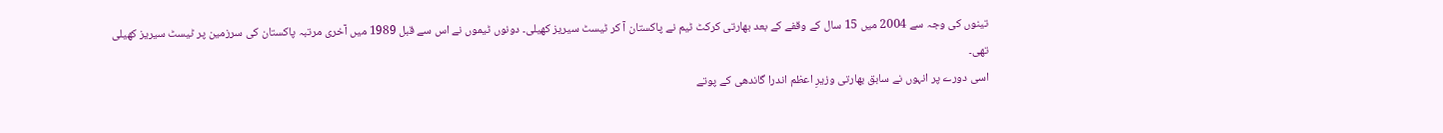تینوں کی وجہ سے 2004 میں 15 سال کے وقفے کے بعد بھارتی کرکٹ ٹیم نے پاکستان آ کر ٹیسٹ سیریز کھیلی۔ دونوں ٹیموں نے اس سے قبل 1989 میں آخری مرتبہ پاکستان کی سرزمین پر ٹیسٹ سیریز کھیلی تھی۔
اسی دورے پر انہوں نے سابق بھارتی وزیرِ اعظم اندرا گاندھی کے پوتے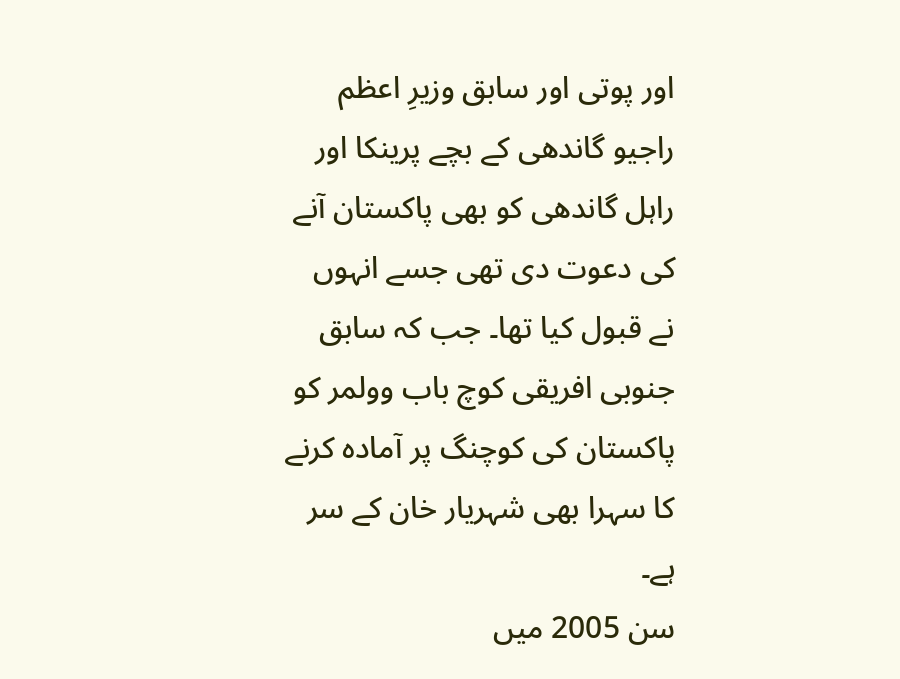اور پوتی اور سابق وزیرِ اعظم راجیو گاندھی کے بچے پرینکا اور راہل گاندھی کو بھی پاکستان آنے کی دعوت دی تھی جسے انہوں نے قبول کیا تھا۔ جب کہ سابق جنوبی افریقی کوچ باب وولمر کو پاکستان کی کوچنگ پر آمادہ کرنے کا سہرا بھی شہریار خان کے سر ہے۔
سن 2005 میں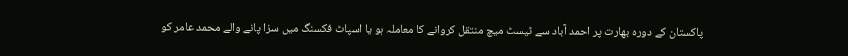پاکستان کے دورہ بھارت پر احمد آباد سے ٹیسٹ میچ منتقل کروانے کا معاملہ ہو یا اسپاٹ فکسنگ میں سزا پانے والے محمد عامر کو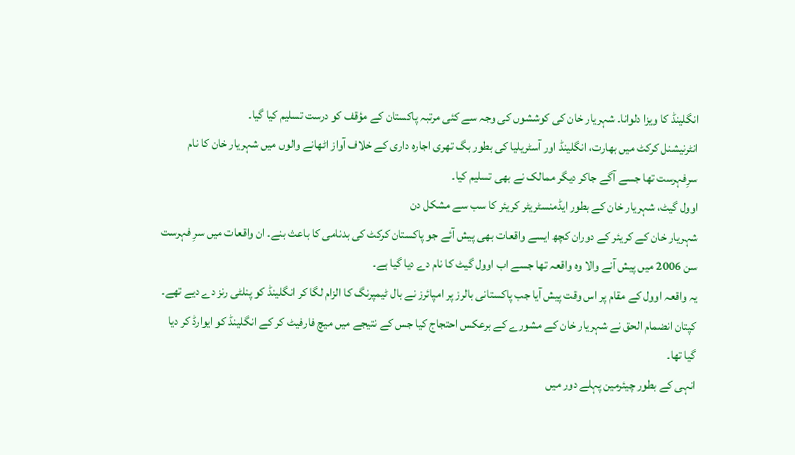انگلینڈ کا ویزا دلوانا۔ شہریار خان کی کوششوں کی وجہ سے کئی مرتبہ پاکستان کے مؤقف کو درست تسلیم کیا گیا۔
انٹرنیشنل کرکٹ میں بھارت، انگلینڈ اور آسٹریلیا کی بطور بگ تھری اجارہ داری کے خلاف آواز اٹھانے والوں میں شہریار خان کا نام سرِفہرست تھا جسے آگے جاکر دیگر ممالک نے بھی تسلیم کیا۔
اوول گیٹ، شہریار خان کے بطور ایڈمنسٹریٹر کریئر کا سب سے مشکل دن
شہریار خان کے کریئر کے دوران کچھ ایسے واقعات بھی پیش آئے جو پاکستان کرکٹ کی بدنامی کا باعث بنے۔ ان واقعات میں سرِ فہرست سن 2006 میں پیش آنے والا وہ واقعہ تھا جسے اب اوول گیٹ کا نام دے دیا گیا ہے۔
یہ واقعہ اوول کے مقام پر اس وقت پیش آیا جب پاکستانی بالرز پر امپائرز نے بال ٹیمپرنگ کا الزام لگا کر انگلینڈ کو پنلٹی رنز دے دیے تھے۔ کپتان انضمام الحق نے شہریار خان کے مشورے کے برعکس احتجاج کیا جس کے نتیجے میں میچ فارفیٹ کر کے انگلینڈ کو ایوارڈ کر دیا گیا تھا۔
انہی کے بطور چیئرمین پہلے دور میں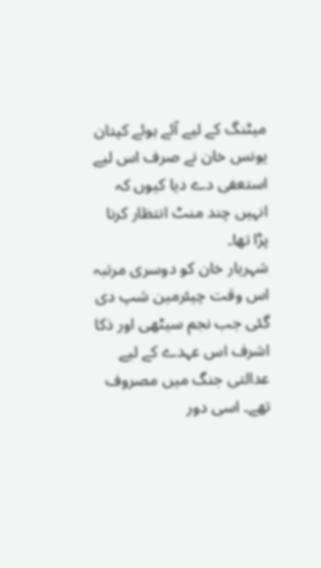میٹنگ کے لیے آئے ہوئے کپتان یونس خان نے صرف اس لیے استعفی دے دیا کیوں کہ انہیں چند منٹ انتظار کرنا پڑا تھا۔
شہریار خان کو دوسری مرتبہ اس وقت چیئرمین شپ دی گئی جب نجم سیٹھی اور ذکا اشرف اس عہدے کے لیے عدالتی جنگ میں مصروف تھے۔ اسی دور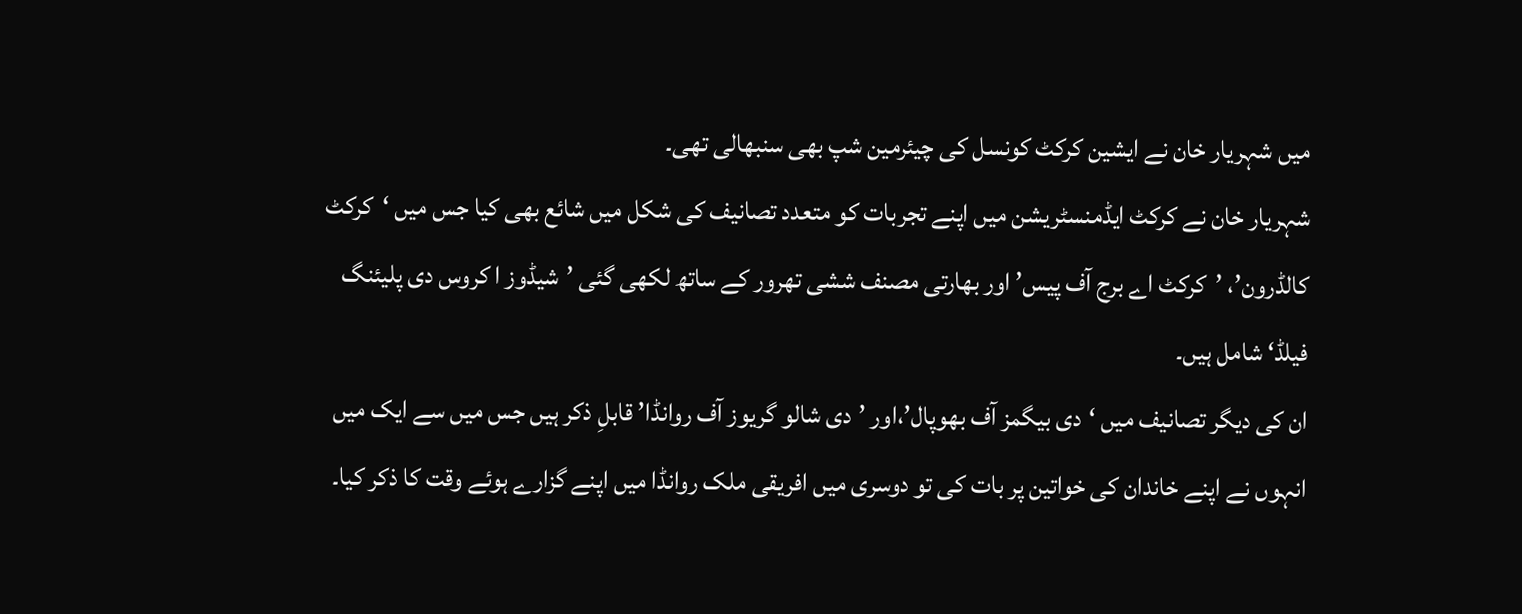میں شہریار خان نے ایشین کرکٹ کونسل کی چیئرمین شپ بھی سنبھالی تھی۔
شہریار خان نے کرکٹ ایڈمنسٹریشن میں اپنے تجربات کو متعدد تصانیف کی شکل میں شائع بھی کیا جس میں ‘کرکٹ کالڈرون’، ’کرکٹ اے برج آف پیس’ اور بھارتی مصنف ششی تھرور کے ساتھ لکھی گئی ’شیڈوز ا کروس دی پلیئنگ فیلڈ‘ شامل ہیں۔
ان کی دیگر تصانیف میں ‘دی بیگمز آف بھوپال’،اور ’دی شالو گریوز آف روانڈا’ قابلِ ذکر ہیں جس میں سے ایک میں انہوں نے اپنے خاندان کی خواتین پر بات کی تو دوسری میں افریقی ملک روانڈا میں اپنے گزارے ہوئے وقت کا ذکر کیا۔